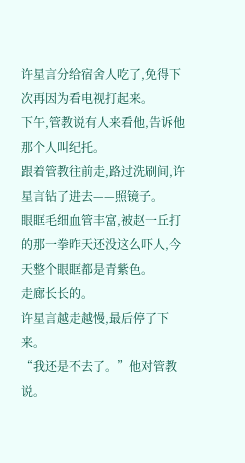许星言分给宿舍人吃了,免得下次再因为看电视打起来。
下午,管教说有人来看他,告诉他那个人叫纪托。
跟着管教往前走,路过洗刷间,许星言钻了进去——照镜子。
眼眶毛细血管丰富,被赵一丘打的那一拳昨天还没这么吓人,今天整个眼眶都是青紫色。
走廊长长的。
许星言越走越慢,最后停了下来。
“我还是不去了。”他对管教说。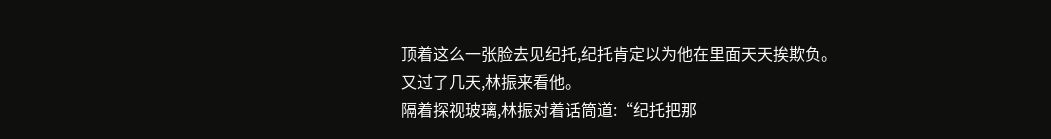顶着这么一张脸去见纪托,纪托肯定以为他在里面天天挨欺负。
又过了几天,林振来看他。
隔着探视玻璃,林振对着话筒道:“纪托把那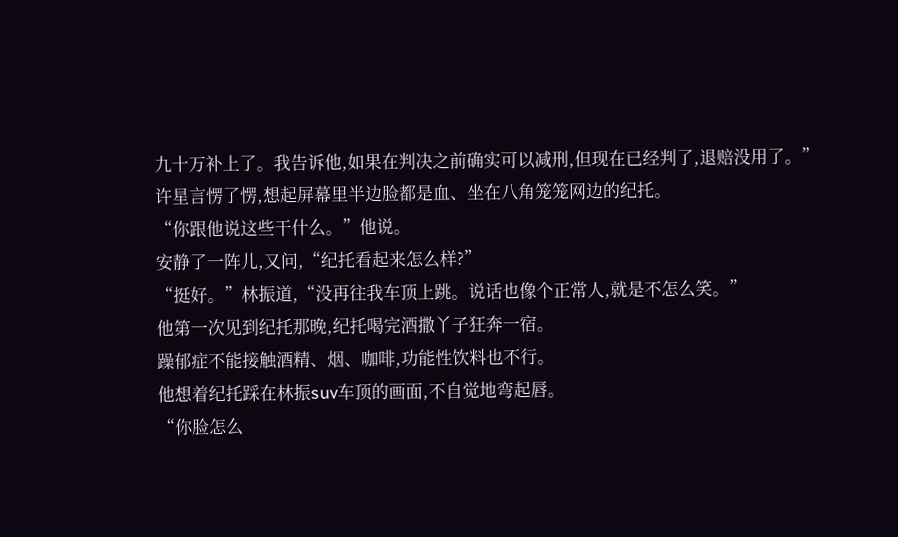九十万补上了。我告诉他,如果在判决之前确实可以减刑,但现在已经判了,退赔没用了。”
许星言愣了愣,想起屏幕里半边脸都是血、坐在八角笼笼网边的纪托。
“你跟他说这些干什么。”他说。
安静了一阵儿,又问,“纪托看起来怎么样?”
“挺好。”林振道,“没再往我车顶上跳。说话也像个正常人,就是不怎么笑。”
他第一次见到纪托那晚,纪托喝完酒撒丫子狂奔一宿。
躁郁症不能接触酒精、烟、咖啡,功能性饮料也不行。
他想着纪托踩在林振suv车顶的画面,不自觉地弯起唇。
“你脸怎么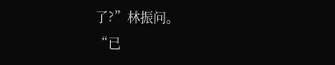了?”林振问。
“已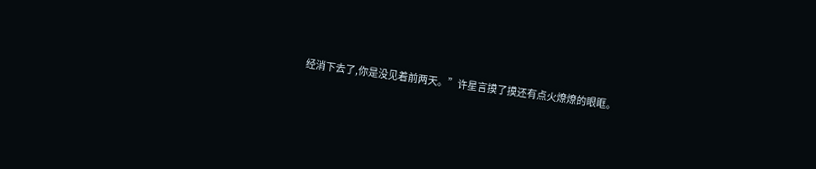经消下去了,你是没见着前两天。”许星言摸了摸还有点火燎燎的眼眶。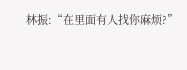林振:“在里面有人找你麻烦?”